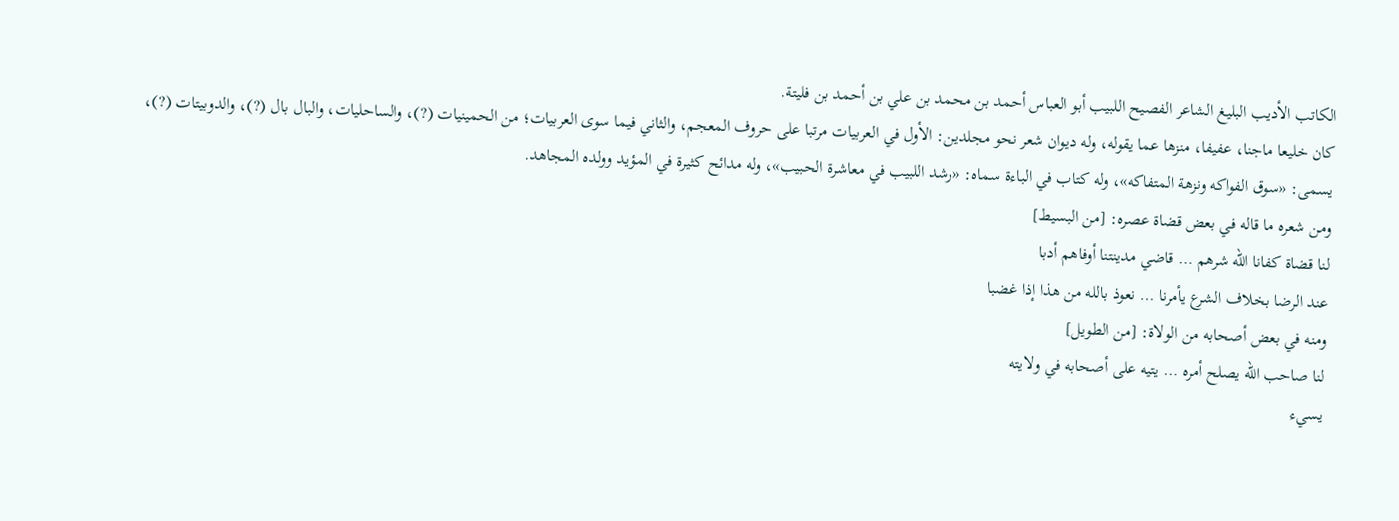الكاتب الأديب البليغ الشاعر الفصيح اللبيب أبو العباس أحمد بن محمد بن علي بن أحمد بن فليتة.
كان خليعا ماجنا، عفيفا، منزها عما يقوله، وله ديوان شعر نحو مجلدين: الأول في العربيات مرتبا على حروف المعجم، والثاني فيما سوى العربيات؛ من الحمينيات (?)، والساحليات، والبال بال (?)، والدوبيتات (?)، يسمى: «سوق الفواكه ونزهة المتفاكه»، وله كتاب في الباءة سماه: «رشد اللبيب في معاشرة الحبيب»، وله مدائح كثيرة في المؤيد وولده المجاهد.
ومن شعره ما قاله في بعض قضاة عصره: [من البسيط]
لنا قضاة كفانا الله شرهم … قاضي مدينتنا أوفاهم أدبا
عند الرضا بخلاف الشرع يأمرنا … نعوذ بالله من هذا إذا غضبا
ومنه في بعض أصحابه من الولاة: [من الطويل]
لنا صاحب الله يصلح أمره … يتيه على أصحابه في ولايته
يسيء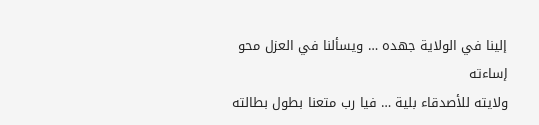إلينا في الولاية جهده … ويسألنا في العزل محو إساءته
ولايته للأصدقاء بلية … فيا رب متعنا بطول بطالته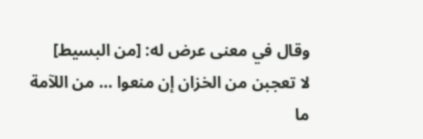وقال في معنى عرض له: [من البسيط]
لا تعجبن من الخزان إن منعوا … من اللآمة ما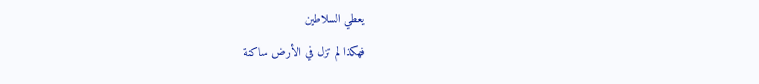يعطي السلاطين
فهكذا لم تزل في الأرض ساكنة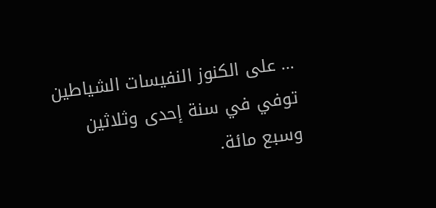… على الكنوز النفيسات الشياطين
توفي في سنة إحدى وثلاثين وسبع مائة.